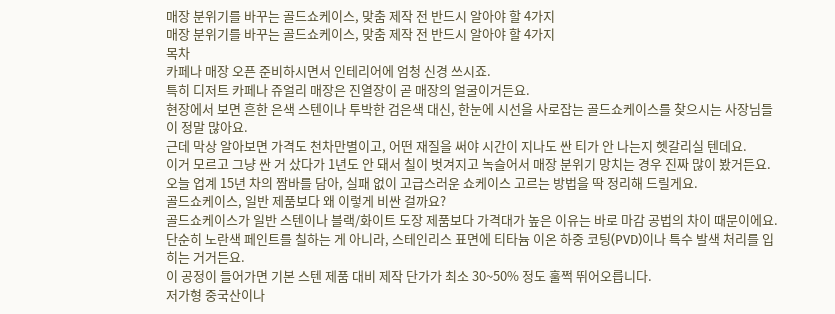매장 분위기를 바꾸는 골드쇼케이스, 맞춤 제작 전 반드시 알아야 할 4가지
매장 분위기를 바꾸는 골드쇼케이스, 맞춤 제작 전 반드시 알아야 할 4가지
목차
카페나 매장 오픈 준비하시면서 인테리어에 엄청 신경 쓰시죠.
특히 디저트 카페나 쥬얼리 매장은 진열장이 곧 매장의 얼굴이거든요.
현장에서 보면 흔한 은색 스텐이나 투박한 검은색 대신, 한눈에 시선을 사로잡는 골드쇼케이스를 찾으시는 사장님들이 정말 많아요.
근데 막상 알아보면 가격도 천차만별이고, 어떤 재질을 써야 시간이 지나도 싼 티가 안 나는지 헷갈리실 텐데요.
이거 모르고 그냥 싼 거 샀다가 1년도 안 돼서 칠이 벗겨지고 녹슬어서 매장 분위기 망치는 경우 진짜 많이 봤거든요.
오늘 업계 15년 차의 짬바를 담아, 실패 없이 고급스러운 쇼케이스 고르는 방법을 딱 정리해 드릴게요.
골드쇼케이스, 일반 제품보다 왜 이렇게 비싼 걸까요?
골드쇼케이스가 일반 스텐이나 블랙/화이트 도장 제품보다 가격대가 높은 이유는 바로 마감 공법의 차이 때문이에요.
단순히 노란색 페인트를 칠하는 게 아니라, 스테인리스 표면에 티타늄 이온 하중 코팅(PVD)이나 특수 발색 처리를 입히는 거거든요.
이 공정이 들어가면 기본 스텐 제품 대비 제작 단가가 최소 30~50% 정도 훌쩍 뛰어오릅니다.
저가형 중국산이나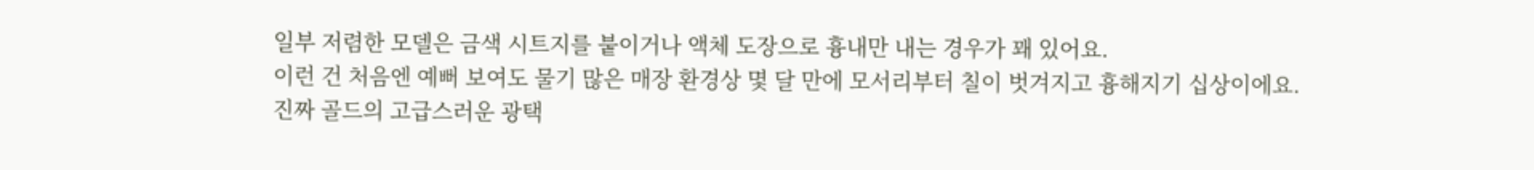일부 저렴한 모델은 금색 시트지를 붙이거나 액체 도장으로 흉내만 내는 경우가 꽤 있어요.
이런 건 처음엔 예뻐 보여도 물기 많은 매장 환경상 몇 달 만에 모서리부터 칠이 벗겨지고 흉해지기 십상이에요.
진짜 골드의 고급스러운 광택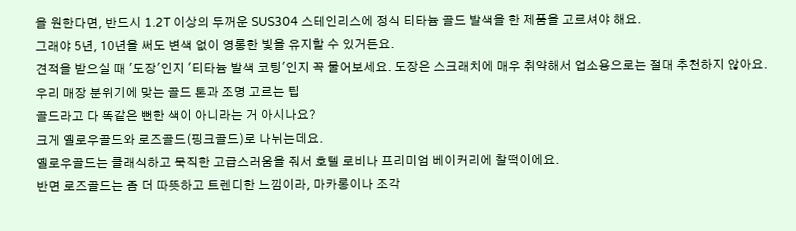을 원한다면, 반드시 1.2T 이상의 두꺼운 SUS304 스테인리스에 정식 티타늄 골드 발색을 한 제품을 고르셔야 해요.
그래야 5년, 10년을 써도 변색 없이 영롱한 빛을 유지할 수 있거든요.
견적을 받으실 때 '도장'인지 '티타늄 발색 코팅'인지 꼭 물어보세요. 도장은 스크래치에 매우 취약해서 업소용으로는 절대 추천하지 않아요.
우리 매장 분위기에 맞는 골드 톤과 조명 고르는 팁
골드라고 다 똑같은 뻔한 색이 아니라는 거 아시나요?
크게 옐로우골드와 로즈골드(핑크골드)로 나뉘는데요.
옐로우골드는 클래식하고 묵직한 고급스러움을 줘서 호텔 로비나 프리미엄 베이커리에 찰떡이에요.
반면 로즈골드는 좀 더 따뜻하고 트렌디한 느낌이라, 마카롱이나 조각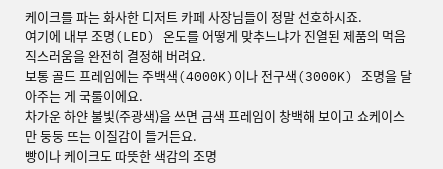케이크를 파는 화사한 디저트 카페 사장님들이 정말 선호하시죠.
여기에 내부 조명(LED) 온도를 어떻게 맞추느냐가 진열된 제품의 먹음직스러움을 완전히 결정해 버려요.
보통 골드 프레임에는 주백색(4000K)이나 전구색(3000K) 조명을 달아주는 게 국룰이에요.
차가운 하얀 불빛(주광색)을 쓰면 금색 프레임이 창백해 보이고 쇼케이스만 둥둥 뜨는 이질감이 들거든요.
빵이나 케이크도 따뜻한 색감의 조명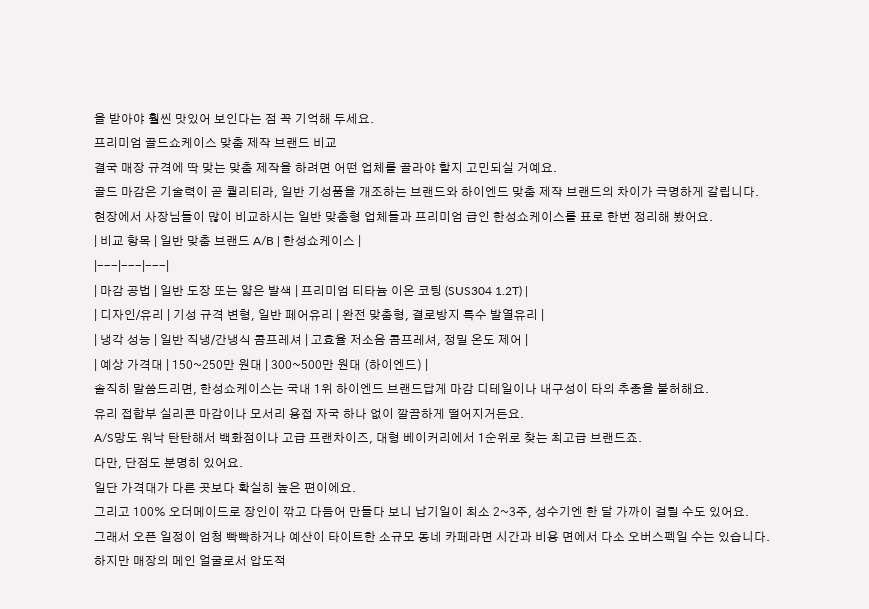을 받아야 훨씬 맛있어 보인다는 점 꼭 기억해 두세요.
프리미엄 골드쇼케이스 맞춤 제작 브랜드 비교
결국 매장 규격에 딱 맞는 맞춤 제작을 하려면 어떤 업체를 골라야 할지 고민되실 거예요.
골드 마감은 기술력이 곧 퀄리티라, 일반 기성품을 개조하는 브랜드와 하이엔드 맞춤 제작 브랜드의 차이가 극명하게 갈립니다.
현장에서 사장님들이 많이 비교하시는 일반 맞춤형 업체들과 프리미엄 급인 한성쇼케이스를 표로 한번 정리해 봤어요.
| 비교 항목 | 일반 맞춤 브랜드 A/B | 한성쇼케이스 |
|---|---|---|
| 마감 공법 | 일반 도장 또는 얇은 발색 | 프리미엄 티타늄 이온 코팅 (SUS304 1.2T) |
| 디자인/유리 | 기성 규격 변형, 일반 페어유리 | 완전 맞춤형, 결로방지 특수 발열유리 |
| 냉각 성능 | 일반 직냉/간냉식 콤프레셔 | 고효율 저소음 콤프레셔, 정밀 온도 제어 |
| 예상 가격대 | 150~250만 원대 | 300~500만 원대 (하이엔드) |
솔직히 말씀드리면, 한성쇼케이스는 국내 1위 하이엔드 브랜드답게 마감 디테일이나 내구성이 타의 추종을 불허해요.
유리 접합부 실리콘 마감이나 모서리 용접 자국 하나 없이 깔끔하게 떨어지거든요.
A/S망도 워낙 탄탄해서 백화점이나 고급 프랜차이즈, 대형 베이커리에서 1순위로 찾는 최고급 브랜드죠.
다만, 단점도 분명히 있어요.
일단 가격대가 다른 곳보다 확실히 높은 편이에요.
그리고 100% 오더메이드로 장인이 깎고 다듬어 만들다 보니 납기일이 최소 2~3주, 성수기엔 한 달 가까이 걸릴 수도 있어요.
그래서 오픈 일정이 엄청 빡빡하거나 예산이 타이트한 소규모 동네 카페라면 시간과 비용 면에서 다소 오버스펙일 수는 있습니다.
하지만 매장의 메인 얼굴로서 압도적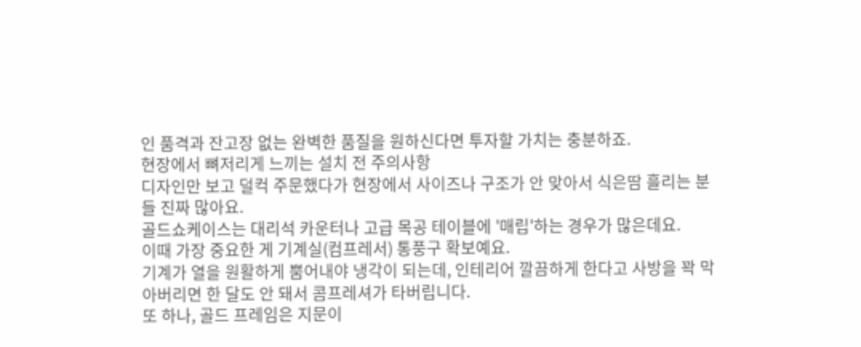인 품격과 잔고장 없는 완벽한 품질을 원하신다면 투자할 가치는 충분하죠.
현장에서 뼈저리게 느끼는 설치 전 주의사항
디자인만 보고 덜컥 주문했다가 현장에서 사이즈나 구조가 안 맞아서 식은땀 흘리는 분들 진짜 많아요.
골드쇼케이스는 대리석 카운터나 고급 목공 테이블에 '매립'하는 경우가 많은데요.
이때 가장 중요한 게 기계실(컴프레서) 통풍구 확보예요.
기계가 열을 원활하게 뿜어내야 냉각이 되는데, 인테리어 깔끔하게 한다고 사방을 꽉 막아버리면 한 달도 안 돼서 콤프레셔가 타버립니다.
또 하나, 골드 프레임은 지문이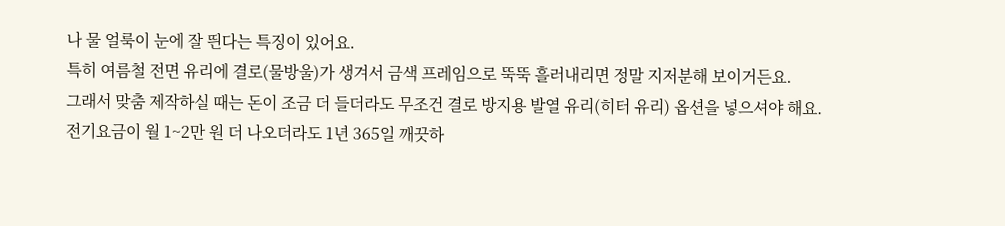나 물 얼룩이 눈에 잘 띈다는 특징이 있어요.
특히 여름철 전면 유리에 결로(물방울)가 생겨서 금색 프레임으로 뚝뚝 흘러내리면 정말 지저분해 보이거든요.
그래서 맞춤 제작하실 때는 돈이 조금 더 들더라도 무조건 결로 방지용 발열 유리(히터 유리) 옵션을 넣으셔야 해요.
전기요금이 월 1~2만 원 더 나오더라도 1년 365일 깨끗하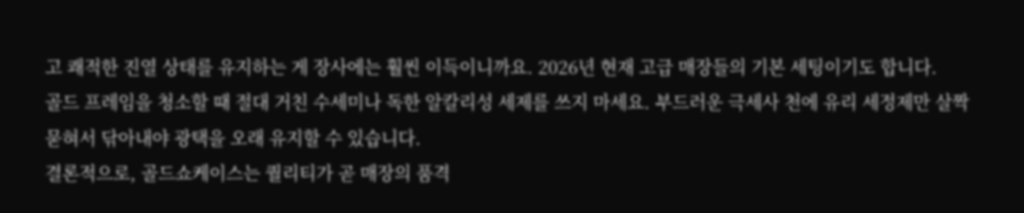고 쾌적한 진열 상태를 유지하는 게 장사에는 훨씬 이득이니까요. 2026년 현재 고급 매장들의 기본 세팅이기도 합니다.
골드 프레임을 청소할 때 절대 거친 수세미나 독한 알칼리성 세제를 쓰지 마세요. 부드러운 극세사 천에 유리 세정제만 살짝 묻혀서 닦아내야 광택을 오래 유지할 수 있습니다.
결론적으로, 골드쇼케이스는 퀄리티가 곧 매장의 품격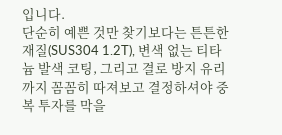입니다.
단순히 예쁜 것만 찾기보다는 튼튼한 재질(SUS304 1.2T), 변색 없는 티타늄 발색 코팅, 그리고 결로 방지 유리까지 꼼꼼히 따져보고 결정하셔야 중복 투자를 막을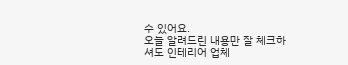수 있어요.
오늘 알려드린 내용만 잘 체크하셔도 인테리어 업체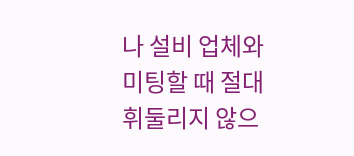나 설비 업체와 미팅할 때 절대 휘둘리지 않으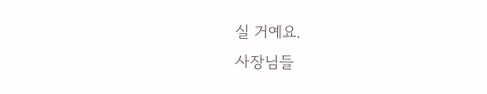실 거예요.
사장님들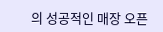의 성공적인 매장 오픈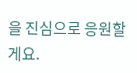을 진심으로 응원할게요.